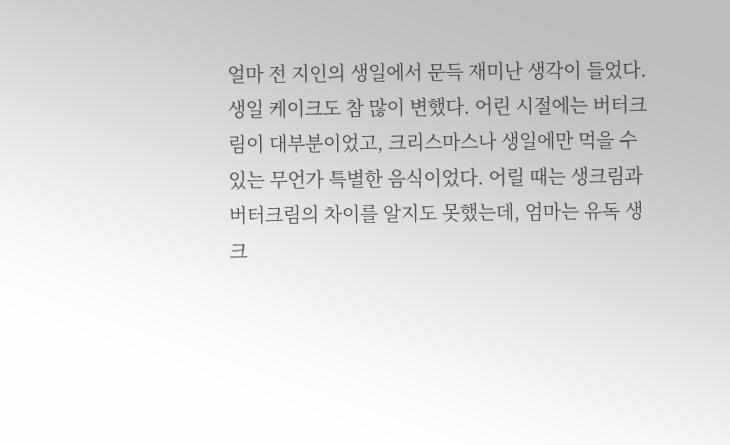얼마 전 지인의 생일에서 문득 재미난 생각이 들었다.
생일 케이크도 참 많이 변했다. 어린 시절에는 버터크림이 대부분이었고, 크리스마스나 생일에만 먹을 수 있는 무언가 특별한 음식이었다. 어릴 때는 생크림과 버터크림의 차이를 알지도 못했는데, 엄마는 유독 생크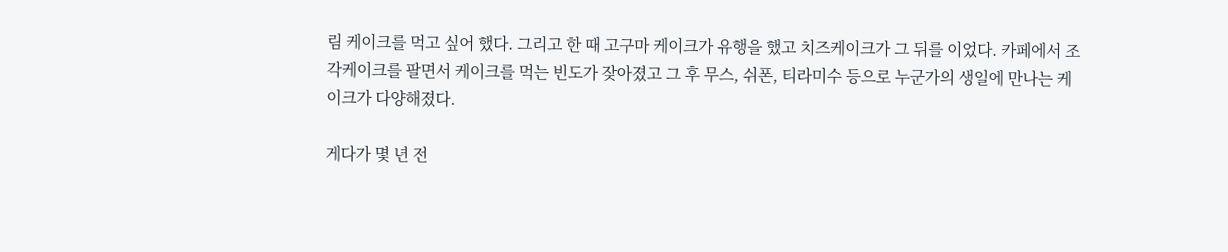림 케이크를 먹고 싶어 했다. 그리고 한 때 고구마 케이크가 유행을 했고 치즈케이크가 그 뒤를 이었다. 카페에서 조각케이크를 팔면서 케이크를 먹는 빈도가 잦아졌고 그 후 무스, 쉬폰, 티라미수 등으로 누군가의 생일에 만나는 케이크가 다양해졌다.

게다가 몇 년 전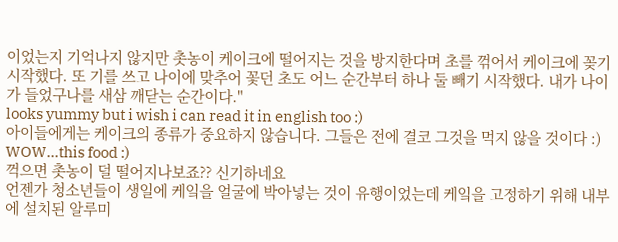이었는지 기억나지 않지만 촛농이 케이크에 떨어지는 것을 방지한다며 초를 꺾어서 케이크에 꽂기 시작했다. 또 기를 쓰고 나이에 맞추어 꽃던 초도 어느 순간부터 하나 둘 빼기 시작했다. 내가 나이가 들었구나를 새삼 깨닫는 순간이다."
looks yummy but i wish i can read it in english too :)
아이들에게는 케이크의 종류가 중요하지 않습니다. 그들은 전에 결코 그것을 먹지 않을 것이다 :)
WOW...this food :)
꺽으면 촛농이 덜 떨어지나보죠?? 신기하네요
언젠가 청소년들이 생일에 케잌을 얼굴에 박아넣는 것이 유행이었는데 케잌을 고정하기 위해 내부에 설치된 알루미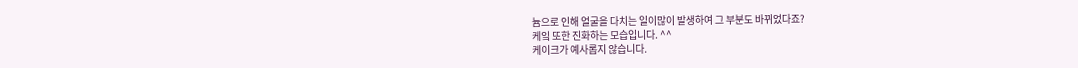늄으로 인해 얼굴을 다치는 일이많이 발생하여 그 부분도 바뀌었다죠?
케잌 또한 진화하는 모습입니다. ^^
케이크가 예사롭지 않습니다.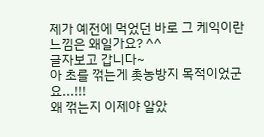제가 예전에 먹었던 바로 그 케익이란 느낌은 왜일가요? ^^
글자보고 갑니다~
아 초를 꺾는게 촛농방지 목적이었군요...!!!
왜 꺾는지 이제야 알았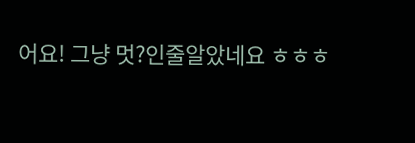어요! 그냥 멋?인줄알았네요 ㅎㅎㅎ